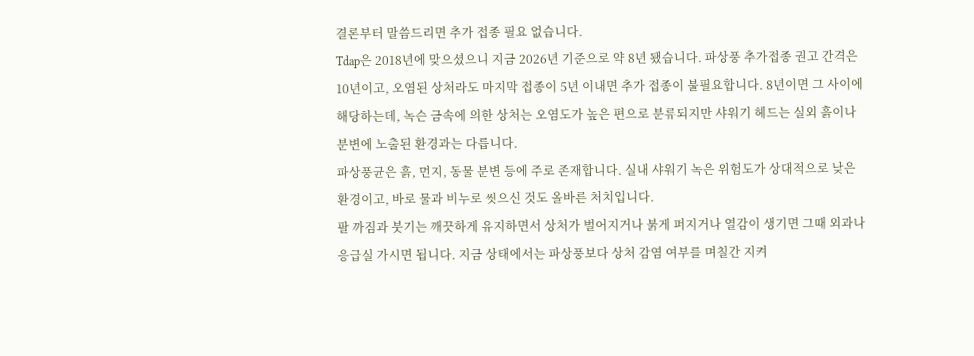결론부터 말씀드리면 추가 접종 필요 없습니다.
Tdap은 2018년에 맞으셨으니 지금 2026년 기준으로 약 8년 됐습니다. 파상풍 추가접종 권고 간격은 10년이고, 오염된 상처라도 마지막 접종이 5년 이내면 추가 접종이 불필요합니다. 8년이면 그 사이에 해당하는데, 녹슨 금속에 의한 상처는 오염도가 높은 편으로 분류되지만 샤워기 헤드는 실외 흙이나 분변에 노출된 환경과는 다릅니다.
파상풍균은 흙, 먼지, 동물 분변 등에 주로 존재합니다. 실내 샤워기 녹은 위험도가 상대적으로 낮은 환경이고, 바로 물과 비누로 씻으신 것도 올바른 처치입니다.
팔 까짐과 붓기는 깨끗하게 유지하면서 상처가 벌어지거나 붉게 퍼지거나 열감이 생기면 그때 외과나 응급실 가시면 됩니다. 지금 상태에서는 파상풍보다 상처 감염 여부를 며칠간 지켜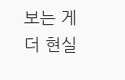보는 게 더 현실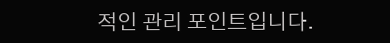적인 관리 포인트입니다.